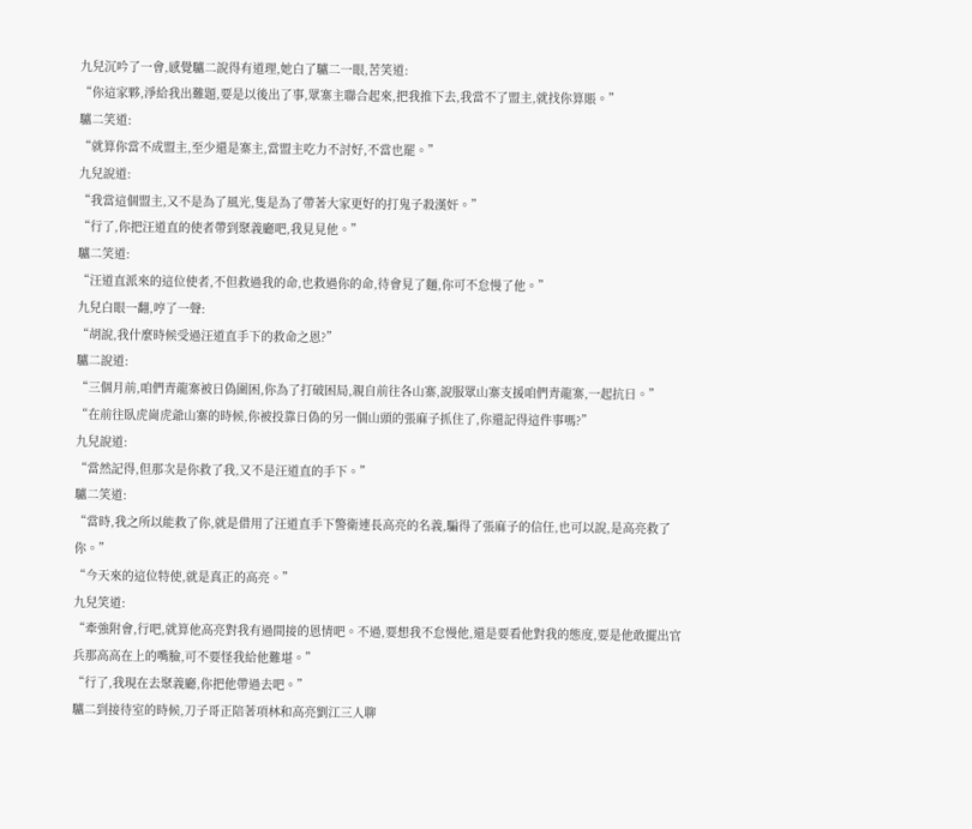九兒沉吟了一會,感覺驢二說得有道理,她白了驢二一眼,苦笑道:
“你這家夥,淨給我出難題,要是以後出了事,眾寨主聯合起來,把我推下去,我當不了盟主,就找你算賬。”
驢二笑道:
“就算你當不成盟主,至少還是寨主,當盟主吃力不討好,不當也罷。”
九兒說道:
“我當這個盟主,又不是為了風光,隻是為了帶著大家更好的打鬼子殺漢奸。”
“行了,你把汪道直的使者帶到聚義廳吧,我見見他。”
驢二笑道:
“汪道直派來的這位使者,不但救過我的命,也救過你的命,待會見了麵,你可不怠慢了他。”
九兒白眼一翻,哼了一聲:
“胡說,我什麼時候受過汪道直手下的救命之恩?”
驢二說道:
“三個月前,咱們青龍寨被日偽圍困,你為了打破困局,親自前往各山寨,說服眾山寨支援咱們青龍寨,一起抗日。”
“在前往臥虎崗虎爺山寨的時候,你被投靠日偽的另一個山頭的張麻子抓住了,你還記得這件事嗎?”
九兒說道:
“當然記得,但那次是你救了我,又不是汪道直的手下。”
驢二笑道:
“當時,我之所以能救了你,就是借用了汪道直手下警衛連長高亮的名義,騙得了張麻子的信任,也可以說,是高亮救了你。”
“今天來的這位特使,就是真正的高亮。”
九兒笑道:
“牽強附會,行吧,就算他高亮對我有過間接的恩情吧。不過,要想我不怠慢他,還是要看他對我的態度,要是他敢擺出官兵那高高在上的嘴臉,可不要怪我給他難堪。”
“行了,我現在去聚義廳,你把他帶過去吧。”
驢二到接待室的時候,刀子哥正陪著項林和高亮劉江三人聊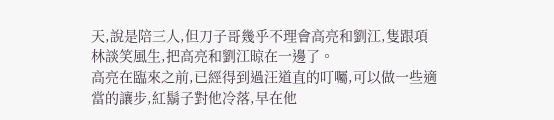天,說是陪三人,但刀子哥幾乎不理會高亮和劉江,隻跟項林談笑風生,把高亮和劉江晾在一邊了。
高亮在臨來之前,已經得到過汪道直的叮囑,可以做一些適當的讓步,紅鬍子對他冷落,早在他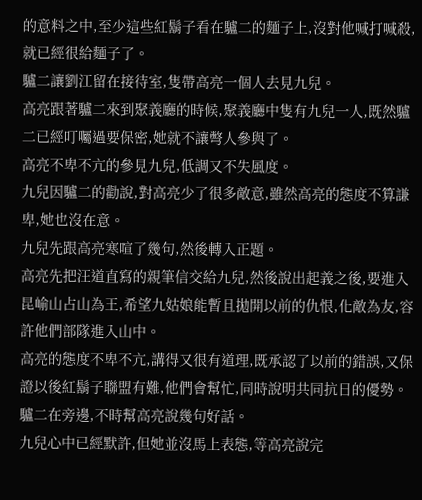的意料之中,至少這些紅鬍子看在驢二的麵子上,沒對他喊打喊殺,就已經很給麵子了。
驢二讓劉江留在接待室,隻帶高亮一個人去見九兒。
高亮跟著驢二來到聚義廳的時候,聚義廳中隻有九兒一人,既然驢二已經叮囑過要保密,她就不讓彆人參與了。
高亮不卑不亢的參見九兒,低調又不失風度。
九兒因驢二的勸說,對高亮少了很多敵意,雖然高亮的態度不算謙卑,她也沒在意。
九兒先跟高亮寒喧了幾句,然後轉入正題。
高亮先把汪道直寫的親筆信交給九兒,然後說出起義之後,要進入昆崳山占山為王,希望九姑娘能暫且拋開以前的仇恨,化敵為友,容許他們部隊進入山中。
高亮的態度不卑不亢,講得又很有道理,既承認了以前的錯誤,又保證以後紅鬍子聯盟有難,他們會幫忙,同時說明共同抗日的優勢。
驢二在旁邊,不時幫高亮說幾句好話。
九兒心中已經默許,但她並沒馬上表態,等高亮說完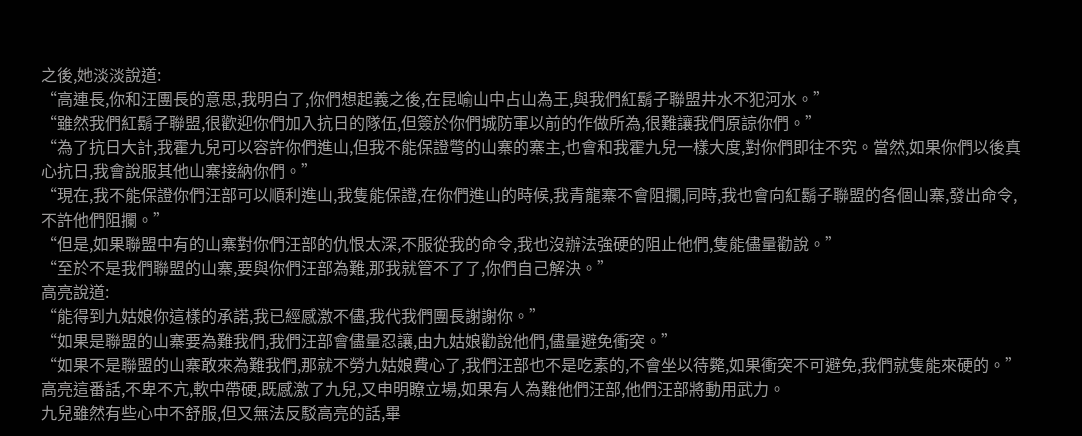之後,她淡淡說道:
“高連長,你和汪團長的意思,我明白了,你們想起義之後,在昆崳山中占山為王,與我們紅鬍子聯盟井水不犯河水。”
“雖然我們紅鬍子聯盟,很歡迎你們加入抗日的隊伍,但簽於你們城防軍以前的作做所為,很難讓我們原諒你們。”
“為了抗日大計,我霍九兒可以容許你們進山,但我不能保證彆的山寨的寨主,也會和我霍九兒一樣大度,對你們即往不究。當然,如果你們以後真心抗日,我會說服其他山寨接納你們。”
“現在,我不能保證你們汪部可以順利進山,我隻能保證,在你們進山的時候,我青龍寨不會阻攔,同時,我也會向紅鬍子聯盟的各個山寨,發出命令,不許他們阻攔。”
“但是,如果聯盟中有的山寨對你們汪部的仇恨太深,不服從我的命令,我也沒辦法強硬的阻止他們,隻能儘量勸說。”
“至於不是我們聯盟的山寨,要與你們汪部為難,那我就管不了了,你們自己解決。”
高亮說道:
“能得到九姑娘你這樣的承諾,我已經感激不儘,我代我們團長謝謝你。”
“如果是聯盟的山寨要為難我們,我們汪部會儘量忍讓,由九姑娘勸說他們,儘量避免衝突。”
“如果不是聯盟的山寨敢來為難我們,那就不勞九姑娘費心了,我們汪部也不是吃素的,不會坐以待斃,如果衝突不可避免,我們就隻能來硬的。”
高亮這番話,不卑不亢,軟中帶硬,既感激了九兒,又申明瞭立場,如果有人為難他們汪部,他們汪部將動用武力。
九兒雖然有些心中不舒服,但又無法反駁高亮的話,畢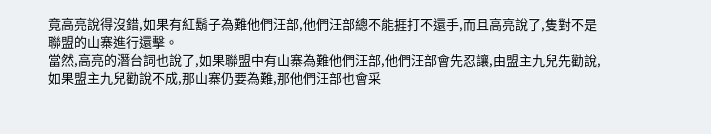竟高亮說得沒錯,如果有紅鬍子為難他們汪部,他們汪部總不能捱打不還手,而且高亮說了,隻對不是聯盟的山寨進行還擊。
當然,高亮的潛台詞也說了,如果聯盟中有山寨為難他們汪部,他們汪部會先忍讓,由盟主九兒先勸說,如果盟主九兒勸說不成,那山寨仍要為難,那他們汪部也會采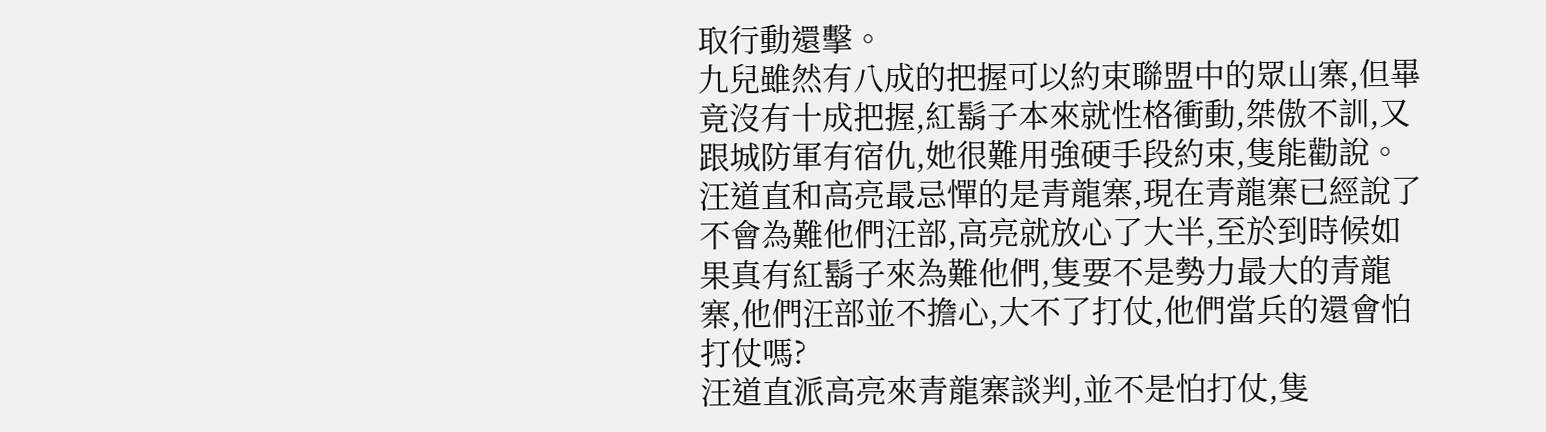取行動還擊。
九兒雖然有八成的把握可以約束聯盟中的眾山寨,但畢竟沒有十成把握,紅鬍子本來就性格衝動,桀傲不訓,又跟城防軍有宿仇,她很難用強硬手段約束,隻能勸說。
汪道直和高亮最忌憚的是青龍寨,現在青龍寨已經說了不會為難他們汪部,高亮就放心了大半,至於到時候如果真有紅鬍子來為難他們,隻要不是勢力最大的青龍寨,他們汪部並不擔心,大不了打仗,他們當兵的還會怕打仗嗎?
汪道直派高亮來青龍寨談判,並不是怕打仗,隻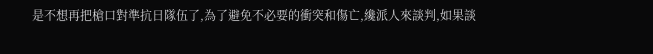是不想再把槍口對準抗日隊伍了,為了避免不必要的衝突和傷亡,纔派人來談判,如果談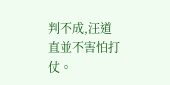判不成,汪道直並不害怕打仗。